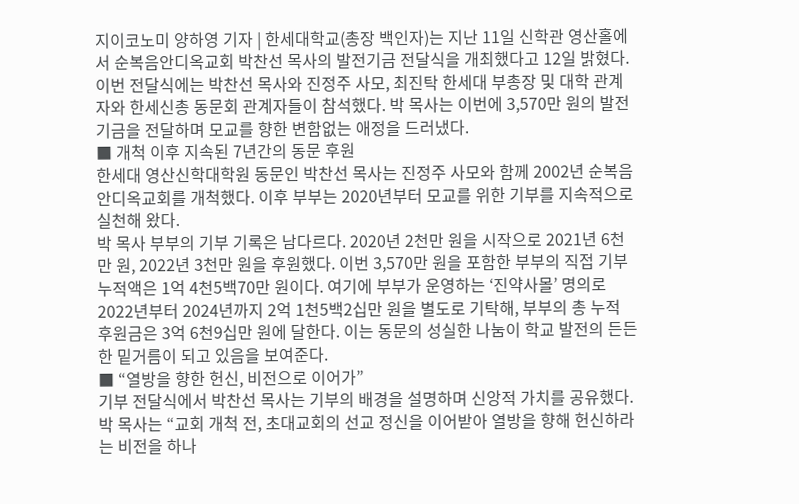지이코노미 양하영 기자 | 한세대학교(총장 백인자)는 지난 11일 신학관 영산홀에서 순복음안디옥교회 박찬선 목사의 발전기금 전달식을 개최했다고 12일 밝혔다.
이번 전달식에는 박찬선 목사와 진정주 사모, 최진탁 한세대 부총장 및 대학 관계자와 한세신총 동문회 관계자들이 참석했다. 박 목사는 이번에 3,570만 원의 발전기금을 전달하며 모교를 향한 변함없는 애정을 드러냈다.
■ 개척 이후 지속된 7년간의 동문 후원
한세대 영산신학대학원 동문인 박찬선 목사는 진정주 사모와 함께 2002년 순복음안디옥교회를 개척했다. 이후 부부는 2020년부터 모교를 위한 기부를 지속적으로 실천해 왔다.
박 목사 부부의 기부 기록은 남다르다. 2020년 2천만 원을 시작으로 2021년 6천만 원, 2022년 3천만 원을 후원했다. 이번 3,570만 원을 포함한 부부의 직접 기부 누적액은 1억 4천5백70만 원이다. 여기에 부부가 운영하는 ‘진약사몰’ 명의로 2022년부터 2024년까지 2억 1천5백2십만 원을 별도로 기탁해, 부부의 총 누적 후원금은 3억 6천9십만 원에 달한다. 이는 동문의 성실한 나눔이 학교 발전의 든든한 밑거름이 되고 있음을 보여준다.
■ “열방을 향한 헌신, 비전으로 이어가”
기부 전달식에서 박찬선 목사는 기부의 배경을 설명하며 신앙적 가치를 공유했다. 박 목사는 “교회 개척 전, 초대교회의 선교 정신을 이어받아 열방을 향해 헌신하라는 비전을 하나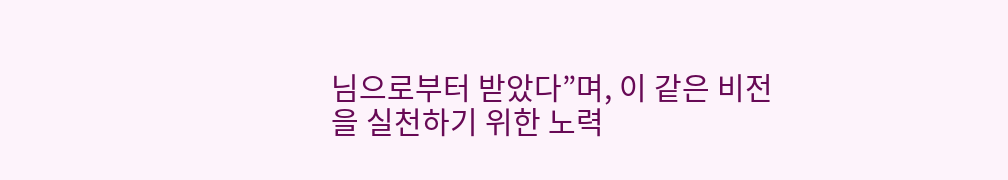님으로부터 받았다”며, 이 같은 비전을 실천하기 위한 노력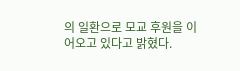의 일환으로 모교 후원을 이어오고 있다고 밝혔다.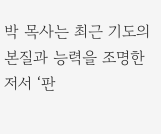박 목사는 최근 기도의 본질과 능력을 조명한 저서 ‘판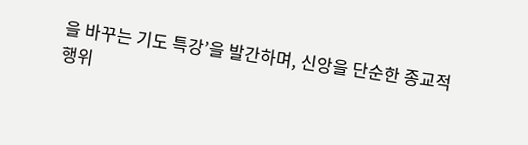을 바꾸는 기도 특강’을 발간하며, 신앙을 단순한 종교적 행위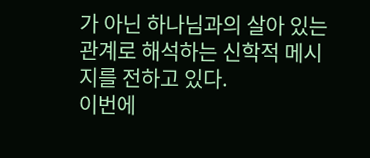가 아닌 하나님과의 살아 있는 관계로 해석하는 신학적 메시지를 전하고 있다.
이번에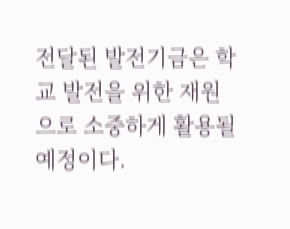전달된 발전기금은 학교 발전을 위한 재원으로 소중하게 활용될 예정이다.